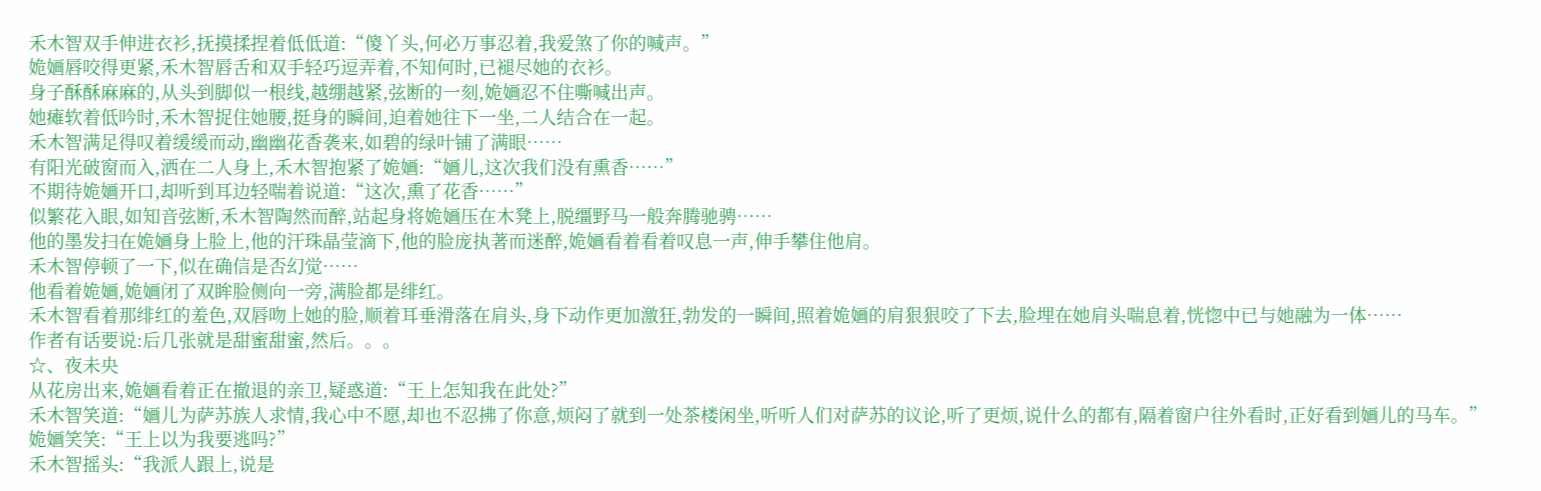禾木智双手伸进衣衫,抚摸揉捏着低低道:“傻丫头,何必万事忍着,我爱煞了你的喊声。”
姽婳唇咬得更紧,禾木智唇舌和双手轻巧逗弄着,不知何时,已褪尽她的衣衫。
身子酥酥麻麻的,从头到脚似一根线,越绷越紧,弦断的一刻,姽婳忍不住嘶喊出声。
她瘫软着低吟时,禾木智捉住她腰,挺身的瞬间,迫着她往下一坐,二人结合在一起。
禾木智满足得叹着缓缓而动,幽幽花香袭来,如碧的绿叶铺了满眼……
有阳光破窗而入,洒在二人身上,禾木智抱紧了姽婳:“婳儿,这次我们没有熏香……”
不期待姽婳开口,却听到耳边轻喘着说道:“这次,熏了花香……”
似繁花入眼,如知音弦断,禾木智陶然而醉,站起身将姽婳压在木凳上,脱缰野马一般奔腾驰骋……
他的墨发扫在姽婳身上脸上,他的汗珠晶莹滴下,他的脸庞执著而迷醉,姽婳看着看着叹息一声,伸手攀住他肩。
禾木智停顿了一下,似在确信是否幻觉……
他看着姽婳,姽婳闭了双眸脸侧向一旁,满脸都是绯红。
禾木智看着那绯红的羞色,双唇吻上她的脸,顺着耳垂滑落在肩头,身下动作更加激狂,勃发的一瞬间,照着姽婳的肩狠狠咬了下去,脸埋在她肩头喘息着,恍惚中已与她融为一体……
作者有话要说:后几张就是甜蜜甜蜜,然后。。。
☆、夜未央
从花房出来,姽婳看着正在撤退的亲卫,疑惑道:“王上怎知我在此处?”
禾木智笑道:“婳儿为萨苏族人求情,我心中不愿,却也不忍拂了你意,烦闷了就到一处茶楼闲坐,听听人们对萨苏的议论,听了更烦,说什么的都有,隔着窗户往外看时,正好看到婳儿的马车。”
姽婳笑笑:“王上以为我要逃吗?”
禾木智摇头:“我派人跟上,说是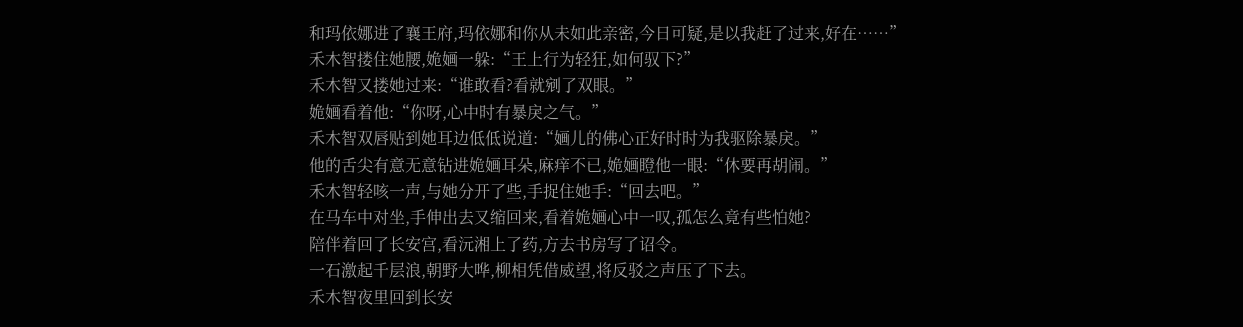和玛依娜进了襄王府,玛依娜和你从未如此亲密,今日可疑,是以我赶了过来,好在……”
禾木智搂住她腰,姽婳一躲:“王上行为轻狂,如何驭下?”
禾木智又搂她过来:“谁敢看?看就剜了双眼。”
姽婳看着他:“你呀,心中时有暴戾之气。”
禾木智双唇贴到她耳边低低说道:“婳儿的佛心正好时时为我驱除暴戾。”
他的舌尖有意无意钻进姽婳耳朵,麻痒不已,姽婳瞪他一眼:“休要再胡闹。”
禾木智轻咳一声,与她分开了些,手捉住她手:“回去吧。”
在马车中对坐,手伸出去又缩回来,看着姽婳心中一叹,孤怎么竟有些怕她?
陪伴着回了长安宫,看沅湘上了药,方去书房写了诏令。
一石激起千层浪,朝野大哗,柳相凭借威望,将反驳之声压了下去。
禾木智夜里回到长安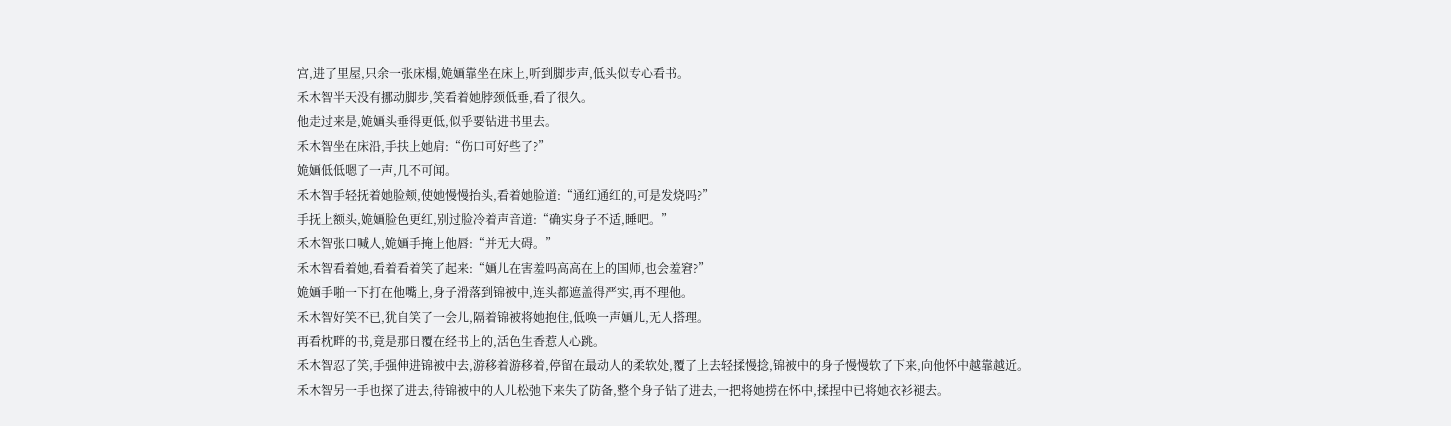宫,进了里屋,只余一张床榻,姽婳靠坐在床上,听到脚步声,低头似专心看书。
禾木智半天没有挪动脚步,笑看着她脖颈低垂,看了很久。
他走过来是,姽婳头垂得更低,似乎要钻进书里去。
禾木智坐在床沿,手扶上她肩:“伤口可好些了?”
姽婳低低嗯了一声,几不可闻。
禾木智手轻抚着她脸颊,使她慢慢抬头,看着她脸道:“通红通红的,可是发烧吗?”
手抚上额头,姽婳脸色更红,别过脸冷着声音道:“确实身子不适,睡吧。”
禾木智张口喊人,姽婳手掩上他唇:“并无大碍。”
禾木智看着她,看着看着笑了起来:“婳儿在害羞吗高高在上的国师,也会羞窘?”
姽婳手啪一下打在他嘴上,身子滑落到锦被中,连头都遮盖得严实,再不理他。
禾木智好笑不已,犹自笑了一会儿,隔着锦被将她抱住,低唤一声婳儿,无人搭理。
再看枕畔的书,竟是那日覆在经书上的,活色生香惹人心跳。
禾木智忍了笑,手强伸进锦被中去,游移着游移着,停留在最动人的柔软处,覆了上去轻揉慢捻,锦被中的身子慢慢软了下来,向他怀中越靠越近。
禾木智另一手也探了进去,待锦被中的人儿松弛下来失了防备,整个身子钻了进去,一把将她捞在怀中,揉捏中已将她衣衫褪去。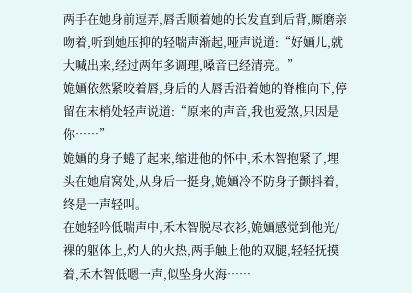两手在她身前逗弄,唇舌顺着她的长发直到后背,厮磨亲吻着,听到她压抑的轻喘声渐起,哑声说道:“好婳儿,就大喊出来,经过两年多调理,嗓音已经清亮。”
姽婳依然紧咬着唇,身后的人唇舌沿着她的脊椎向下,停留在末梢处轻声说道:“原来的声音,我也爱煞,只因是你……”
姽婳的身子蜷了起来,缩进他的怀中,禾木智抱紧了,埋头在她肩窝处,从身后一挺身,姽婳冷不防身子颤抖着,终是一声轻叫。
在她轻吟低喘声中,禾木智脱尽衣衫,姽婳感觉到他光/裸的躯体上,灼人的火热,两手触上他的双腿,轻轻抚摸着,禾木智低嗯一声,似坠身火海……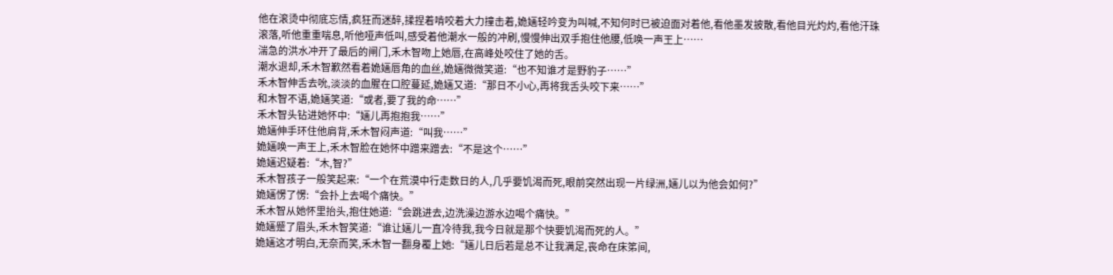他在滚烫中彻底忘情,疯狂而迷醉,揉捏着啃咬着大力撞击着,姽婳轻吟变为叫喊,不知何时已被迫面对着他,看他墨发披散,看他目光灼灼,看他汗珠滚落,听他重重喘息,听他哑声低叫,感受着他潮水一般的冲刷,慢慢伸出双手抱住他腰,低唤一声王上……
湍急的洪水冲开了最后的闸门,禾木智吻上她唇,在高峰处咬住了她的舌。
潮水退却,禾木智歉然看着姽婳唇角的血丝,姽婳微微笑道:“也不知谁才是野豹子……”
禾木智伸舌去吮,淡淡的血腥在口腔蔓延,姽婳又道:“那日不小心,再将我舌头咬下来……”
和木智不语,姽婳笑道:“或者,要了我的命……”
禾木智头钻进她怀中:“婳儿再抱抱我……”
姽婳伸手环住他肩背,禾木智闷声道:“叫我……”
姽婳唤一声王上,禾木智脸在她怀中蹭来蹭去:“不是这个……”
姽婳迟疑着:“木,智?”
禾木智孩子一般笑起来:“一个在荒漠中行走数日的人,几乎要饥渴而死,眼前突然出现一片绿洲,婳儿以为他会如何?”
姽婳愣了愣:“会扑上去喝个痛快。”
禾木智从她怀里抬头,抱住她道:“会跳进去,边洗澡边游水边喝个痛快。”
姽婳蹙了眉头,禾木智笑道:“谁让婳儿一直冷待我,我今日就是那个快要饥渴而死的人。”
姽婳这才明白,无奈而笑,禾木智一翻身覆上她:“婳儿日后若是总不让我满足,丧命在床笫间,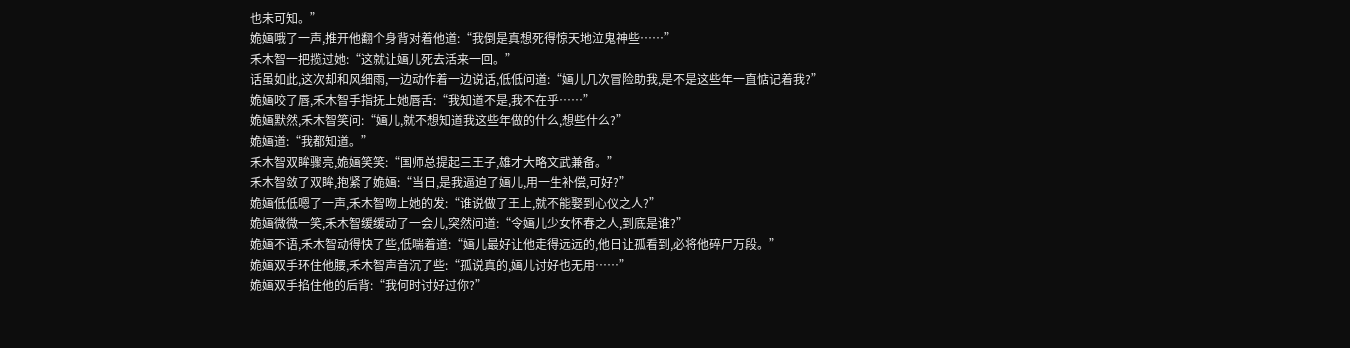也未可知。”
姽婳哦了一声,推开他翻个身背对着他道:“我倒是真想死得惊天地泣鬼神些……”
禾木智一把揽过她:“这就让婳儿死去活来一回。”
话虽如此,这次却和风细雨,一边动作着一边说话,低低问道:“婳儿几次冒险助我,是不是这些年一直惦记着我?”
姽婳咬了唇,禾木智手指抚上她唇舌:“我知道不是,我不在乎……”
姽婳默然,禾木智笑问:“婳儿,就不想知道我这些年做的什么,想些什么?”
姽婳道:“我都知道。”
禾木智双眸骤亮,姽婳笑笑:“国师总提起三王子,雄才大略文武兼备。”
禾木智敛了双眸,抱紧了姽婳:“当日,是我逼迫了婳儿,用一生补偿,可好?”
姽婳低低嗯了一声,禾木智吻上她的发:“谁说做了王上,就不能娶到心仪之人?”
姽婳微微一笑,禾木智缓缓动了一会儿,突然问道:“令婳儿少女怀春之人,到底是谁?”
姽婳不语,禾木智动得快了些,低喘着道:“婳儿最好让他走得远远的,他日让孤看到,必将他碎尸万段。”
姽婳双手环住他腰,禾木智声音沉了些:“孤说真的,婳儿讨好也无用……”
姽婳双手掐住他的后背:“我何时讨好过你?”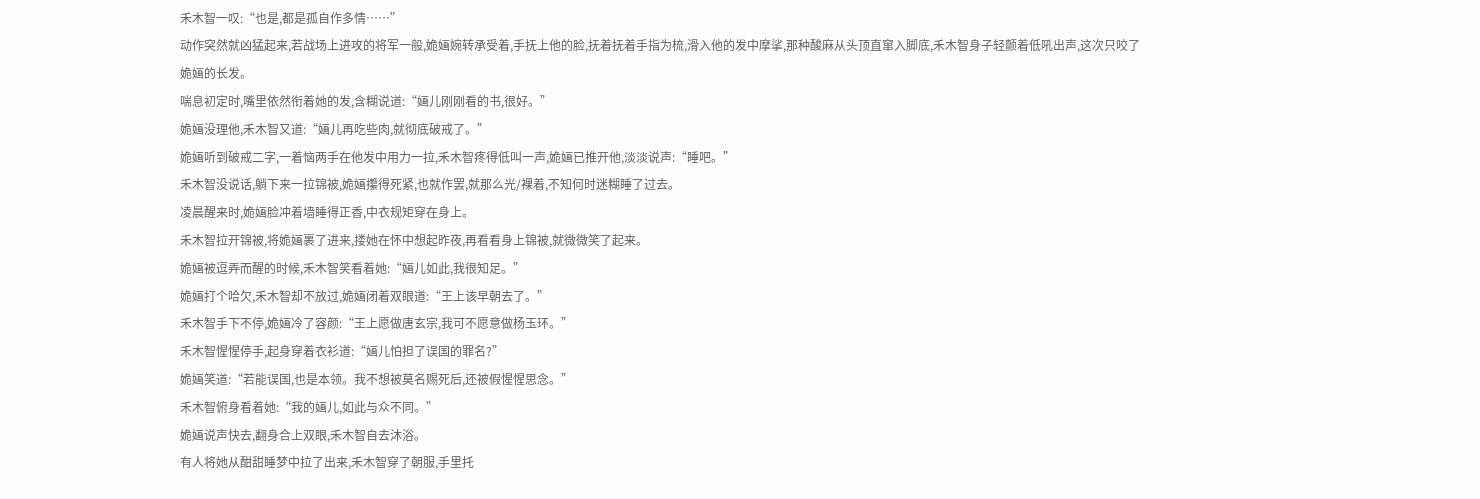禾木智一叹:“也是,都是孤自作多情……”
动作突然就凶猛起来,若战场上进攻的将军一般,姽婳婉转承受着,手抚上他的脸,抚着抚着手指为梳,滑入他的发中摩挲,那种酸麻从头顶直窜入脚底,禾木智身子轻颤着低吼出声,这次只咬了姽婳的长发。
喘息初定时,嘴里依然衔着她的发,含糊说道:“婳儿刚刚看的书,很好。”
姽婳没理他,禾木智又道:“婳儿再吃些肉,就彻底破戒了。”
姽婳听到破戒二字,一着恼两手在他发中用力一拉,禾木智疼得低叫一声,姽婳已推开他,淡淡说声:“睡吧。”
禾木智没说话,躺下来一拉锦被,姽婳攥得死紧,也就作罢,就那么光/裸着,不知何时迷糊睡了过去。
凌晨醒来时,姽婳脸冲着墙睡得正香,中衣规矩穿在身上。
禾木智拉开锦被,将姽婳裹了进来,搂她在怀中想起昨夜,再看看身上锦被,就微微笑了起来。
姽婳被逗弄而醒的时候,禾木智笑看着她:“婳儿如此,我很知足。”
姽婳打个哈欠,禾木智却不放过,姽婳闭着双眼道:“王上该早朝去了。”
禾木智手下不停,姽婳冷了容颜:“王上愿做唐玄宗,我可不愿意做杨玉环。”
禾木智惺惺停手,起身穿着衣衫道:“婳儿怕担了误国的罪名?”
姽婳笑道:“若能误国,也是本领。我不想被莫名赐死后,还被假惺惺思念。”
禾木智俯身看着她:“我的婳儿,如此与众不同。”
姽婳说声快去,翻身合上双眼,禾木智自去沐浴。
有人将她从酣甜睡梦中拉了出来,禾木智穿了朝服,手里托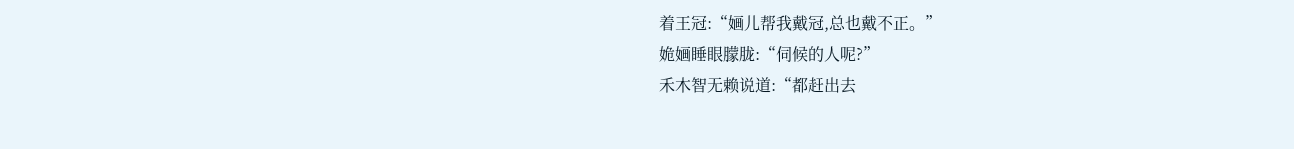着王冠:“婳儿帮我戴冠,总也戴不正。”
姽婳睡眼朦胧:“伺候的人呢?”
禾木智无赖说道:“都赶出去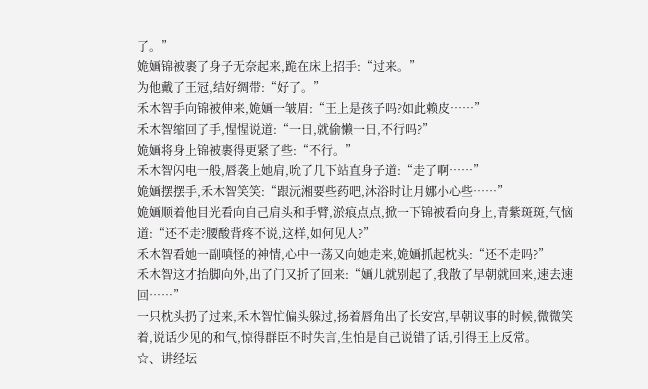了。”
姽婳锦被裹了身子无奈起来,跪在床上招手:“过来。”
为他戴了王冠,结好绸带:“好了。”
禾木智手向锦被伸来,姽婳一皱眉:“王上是孩子吗?如此赖皮……”
禾木智缩回了手,惺惺说道:“一日,就偷懒一日,不行吗?”
姽婳将身上锦被裹得更紧了些:“不行。”
禾木智闪电一般,唇袭上她肩,吮了几下站直身子道:“走了啊……”
姽婳摆摆手,禾木智笑笑:“跟沅湘要些药吧,沐浴时让月娜小心些……”
姽婳顺着他目光看向自己肩头和手臂,淤痕点点,掀一下锦被看向身上,青紫斑斑,气恼道:“还不走?腰酸背疼不说,这样,如何见人?”
禾木智看她一副嗔怪的神情,心中一荡又向她走来,姽婳抓起枕头:“还不走吗?”
禾木智这才抬脚向外,出了门又折了回来:“婳儿就别起了,我散了早朝就回来,速去速回……”
一只枕头扔了过来,禾木智忙偏头躲过,扬着唇角出了长安宫,早朝议事的时候,微微笑着,说话少见的和气,惊得群臣不时失言,生怕是自己说错了话,引得王上反常。
☆、讲经坛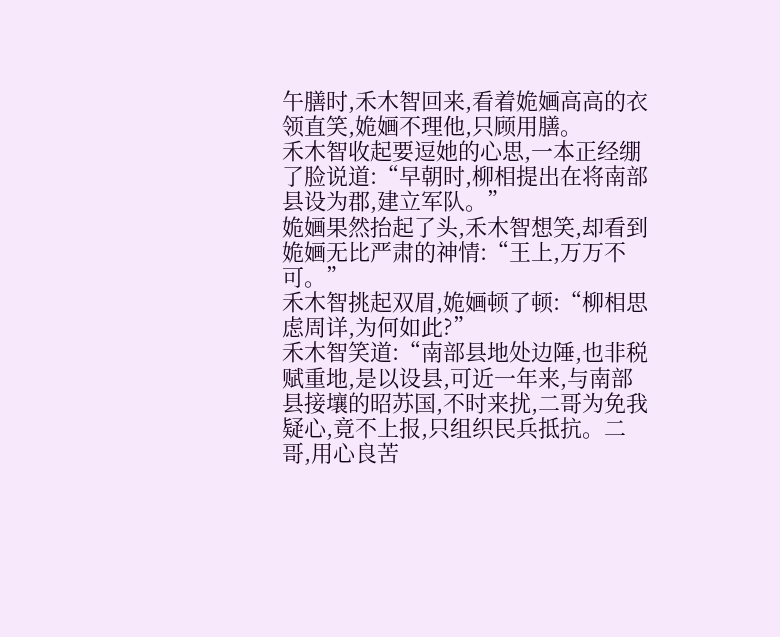午膳时,禾木智回来,看着姽婳高高的衣领直笑,姽婳不理他,只顾用膳。
禾木智收起要逗她的心思,一本正经绷了脸说道:“早朝时,柳相提出在将南部县设为郡,建立军队。”
姽婳果然抬起了头,禾木智想笑,却看到姽婳无比严肃的神情:“王上,万万不可。”
禾木智挑起双眉,姽婳顿了顿:“柳相思虑周详,为何如此?”
禾木智笑道:“南部县地处边陲,也非税赋重地,是以设县,可近一年来,与南部县接壤的昭苏国,不时来扰,二哥为免我疑心,竟不上报,只组织民兵抵抗。二哥,用心良苦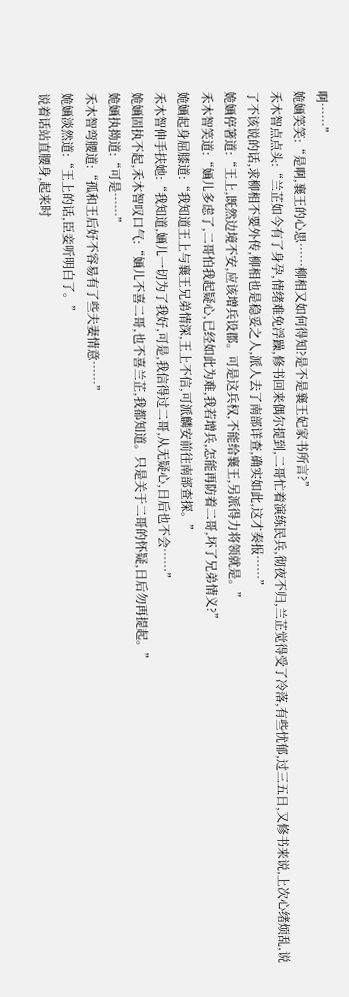啊……”
姽婳笑笑:“是啊,襄王的心思……柳相又如何得知?是不是襄王妃家书所言?”
禾木智点点头:“兰芷如今有了身孕,情绪难免浮躁,修书回来偶尔提到,二哥忙着演练民兵,彻夜不归,兰芷觉得受了冷落,有些忧郁,过三五日,又修书来说,上次心绪烦乱,说了不该说的话,求柳相不要外传,柳相也是稳妥之人,派人去了南部详查,确实如此,这才奏报……”
姽婳停箸道:“王上,既然边境不安,应该增兵设郡。可是这兵权,不能给襄王,另派得力将领就是。”
禾木智笑道:“婳儿多虑了,二哥怕我起疑心,已经如此为难,我若增兵,怎能再防着二哥,坏了兄弟情义?”
姽婳起身屈膝道:“我知道王上与襄王兄弟情深,王上不信,可派麟安前往南部查探。”
禾木智伸手扶她:“我知道,婳儿一切为了我好,可是,我信得过二哥,从无疑心,日后也不会……”
姽婳固执不起,禾木智叹口气:“婳儿不喜二哥,也不喜兰芷,我都知道。只是关于二哥的怀疑,日后勿再提起。”
姽婳执拗道:“可是……”
禾木智弯腰道:“孤和王后好不容易有了些夫妻情意……”
姽婳淡然道:“王上的话,臣妾听明白了。”
说着话站直腰身,起来时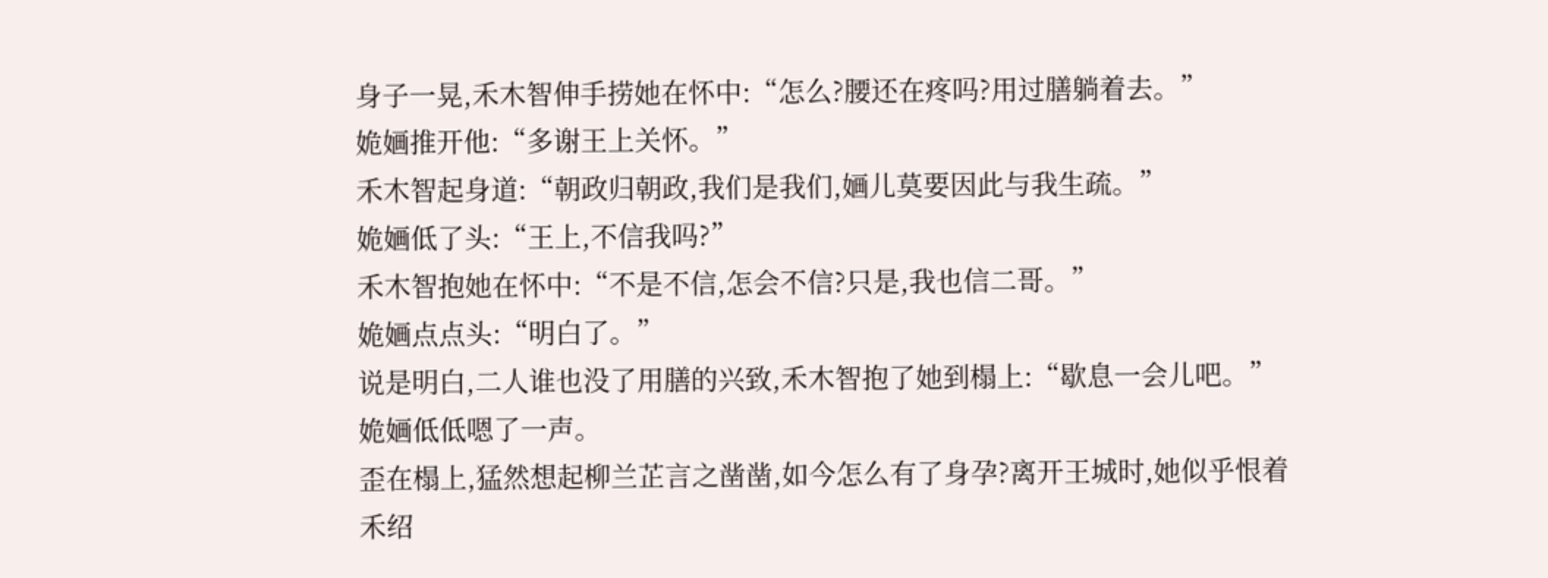身子一晃,禾木智伸手捞她在怀中:“怎么?腰还在疼吗?用过膳躺着去。”
姽婳推开他:“多谢王上关怀。”
禾木智起身道:“朝政归朝政,我们是我们,婳儿莫要因此与我生疏。”
姽婳低了头:“王上,不信我吗?”
禾木智抱她在怀中:“不是不信,怎会不信?只是,我也信二哥。”
姽婳点点头:“明白了。”
说是明白,二人谁也没了用膳的兴致,禾木智抱了她到榻上:“歇息一会儿吧。”
姽婳低低嗯了一声。
歪在榻上,猛然想起柳兰芷言之凿凿,如今怎么有了身孕?离开王城时,她似乎恨着禾绍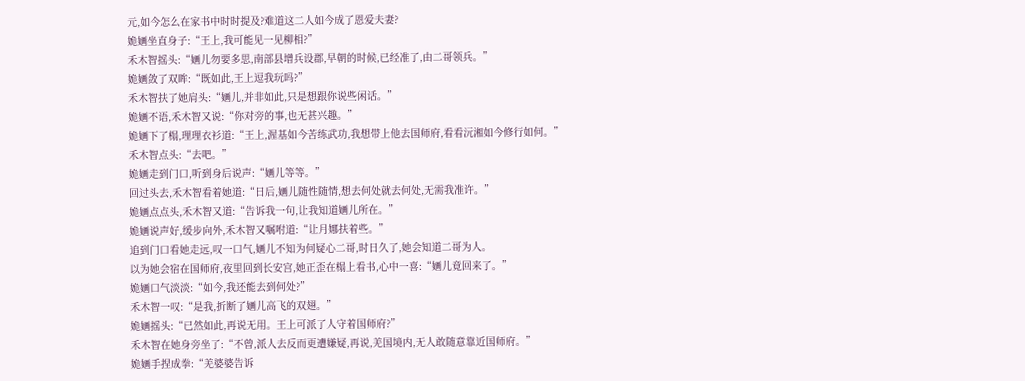元,如今怎么在家书中时时提及?难道这二人如今成了恩爱夫妻?
姽婳坐直身子:“王上,我可能见一见柳相?”
禾木智摇头:“婳儿勿要多思,南部县增兵设郡,早朝的时候,已经准了,由二哥领兵。”
姽婳敛了双眸:“既如此,王上逗我玩吗?”
禾木智扶了她肩头:“婳儿,并非如此,只是想跟你说些闲话。”
姽婳不语,禾木智又说:“你对旁的事,也无甚兴趣。”
姽婳下了榻,理理衣衫道:“王上,渥基如今苦练武功,我想带上他去国师府,看看沅湘如今修行如何。”
禾木智点头:“去吧。”
姽婳走到门口,听到身后说声:“婳儿等等。”
回过头去,禾木智看着她道:“日后,婳儿随性随情,想去何处就去何处,无需我准许。”
姽婳点点头,禾木智又道:“告诉我一句,让我知道婳儿所在。”
姽婳说声好,缓步向外,禾木智又嘱咐道:“让月娜扶着些。”
追到门口看她走远,叹一口气,婳儿不知为何疑心二哥,时日久了,她会知道二哥为人。
以为她会宿在国师府,夜里回到长安宫,她正歪在榻上看书,心中一喜:“婳儿竟回来了。”
姽婳口气淡淡:“如今,我还能去到何处?”
禾木智一叹:“是我,折断了婳儿高飞的双翅。”
姽婳摇头:“已然如此,再说无用。王上可派了人守着国师府?”
禾木智在她身旁坐了:“不曾,派人去反而更遭嫌疑,再说,羌国境内,无人敢随意靠近国师府。”
姽婳手捏成拳:“羌婆婆告诉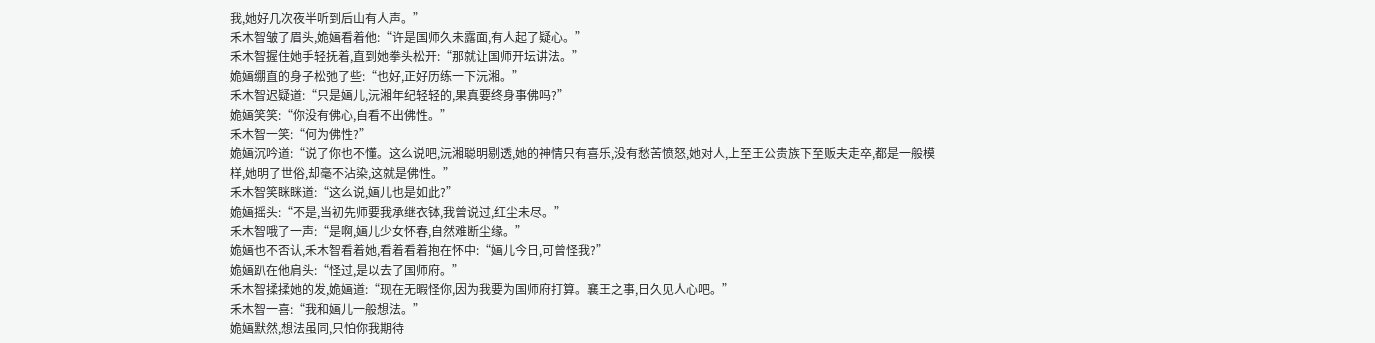我,她好几次夜半听到后山有人声。”
禾木智皱了眉头,姽婳看着他:“许是国师久未露面,有人起了疑心。”
禾木智握住她手轻抚着,直到她拳头松开:“那就让国师开坛讲法。”
姽婳绷直的身子松弛了些:“也好,正好历练一下沅湘。”
禾木智迟疑道:“只是婳儿,沅湘年纪轻轻的,果真要终身事佛吗?”
姽婳笑笑:“你没有佛心,自看不出佛性。”
禾木智一笑:“何为佛性?”
姽婳沉吟道:“说了你也不懂。这么说吧,沅湘聪明剔透,她的神情只有喜乐,没有愁苦愤怒,她对人,上至王公贵族下至贩夫走卒,都是一般模样,她明了世俗,却毫不沾染,这就是佛性。”
禾木智笑眯眯道:“这么说,婳儿也是如此?”
姽婳摇头:“不是,当初先师要我承继衣钵,我曾说过,红尘未尽。”
禾木智哦了一声:“是啊,婳儿少女怀春,自然难断尘缘。”
姽婳也不否认,禾木智看着她,看着看着抱在怀中:“婳儿今日,可曾怪我?”
姽婳趴在他肩头:“怪过,是以去了国师府。”
禾木智揉揉她的发,姽婳道:“现在无暇怪你,因为我要为国师府打算。襄王之事,日久见人心吧。”
禾木智一喜:“我和婳儿一般想法。”
姽婳默然,想法虽同,只怕你我期待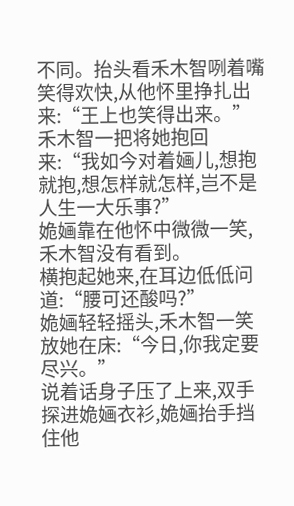不同。抬头看禾木智咧着嘴笑得欢快,从他怀里挣扎出来:“王上也笑得出来。”
禾木智一把将她抱回来:“我如今对着婳儿,想抱就抱,想怎样就怎样,岂不是人生一大乐事?”
姽婳靠在他怀中微微一笑,禾木智没有看到。
横抱起她来,在耳边低低问道:“腰可还酸吗?”
姽婳轻轻摇头,禾木智一笑放她在床:“今日,你我定要尽兴。”
说着话身子压了上来,双手探进姽婳衣衫,姽婳抬手挡住他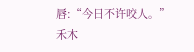唇:“今日不许咬人。”
禾木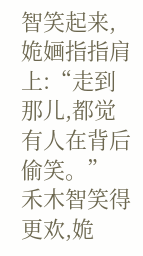智笑起来,姽婳指指肩上:“走到那儿,都觉有人在背后偷笑。”
禾木智笑得更欢,姽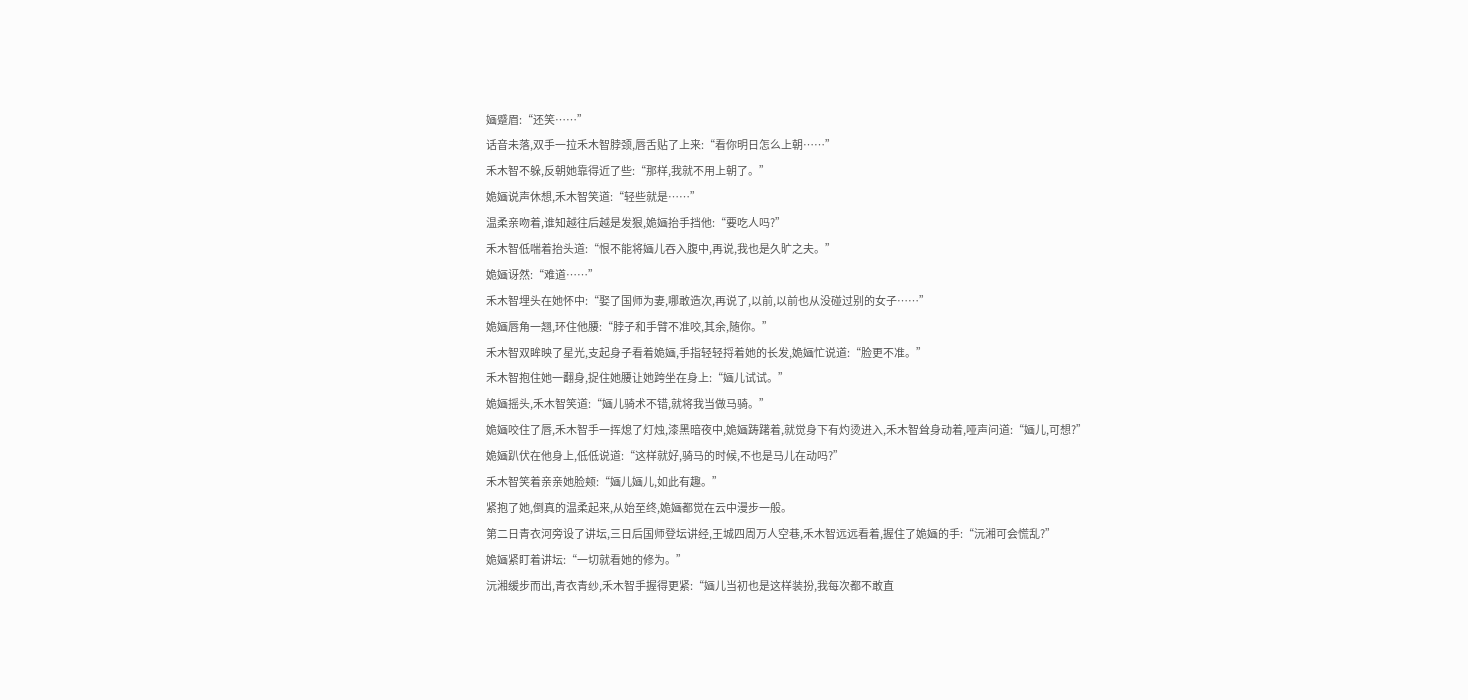婳蹙眉:“还笑……”
话音未落,双手一拉禾木智脖颈,唇舌贴了上来:“看你明日怎么上朝……”
禾木智不躲,反朝她靠得近了些:“那样,我就不用上朝了。”
姽婳说声休想,禾木智笑道:“轻些就是……”
温柔亲吻着,谁知越往后越是发狠,姽婳抬手挡他:“要吃人吗?”
禾木智低喘着抬头道:“恨不能将婳儿吞入腹中,再说,我也是久旷之夫。”
姽婳讶然:“难道……”
禾木智埋头在她怀中:“娶了国师为妻,哪敢造次,再说了,以前,以前也从没碰过别的女子……”
姽婳唇角一翘,环住他腰:“脖子和手臂不准咬,其余,随你。”
禾木智双眸映了星光,支起身子看着姽婳,手指轻轻捋着她的长发,姽婳忙说道:“脸更不准。”
禾木智抱住她一翻身,捉住她腰让她跨坐在身上:“婳儿试试。”
姽婳摇头,禾木智笑道:“婳儿骑术不错,就将我当做马骑。”
姽婳咬住了唇,禾木智手一挥熄了灯烛,漆黑暗夜中,姽婳踌躇着,就觉身下有灼烫进入,禾木智耸身动着,哑声问道:“婳儿,可想?”
姽婳趴伏在他身上,低低说道:“这样就好,骑马的时候,不也是马儿在动吗?”
禾木智笑着亲亲她脸颊:“婳儿婳儿,如此有趣。”
紧抱了她,倒真的温柔起来,从始至终,姽婳都觉在云中漫步一般。
第二日青衣河旁设了讲坛,三日后国师登坛讲经,王城四周万人空巷,禾木智远远看着,握住了姽婳的手:“沅湘可会慌乱?”
姽婳紧盯着讲坛:“一切就看她的修为。”
沅湘缓步而出,青衣青纱,禾木智手握得更紧:“婳儿当初也是这样装扮,我每次都不敢直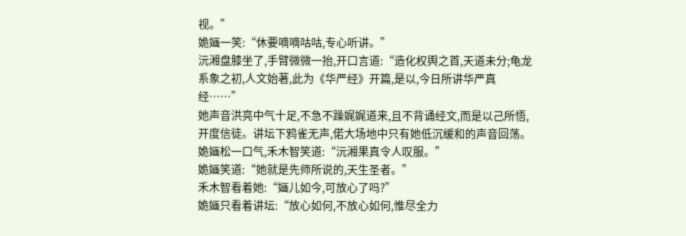视。”
姽婳一笑:“休要嘀嘀咕咕,专心听讲。”
沅湘盘膝坐了,手臂微微一抬,开口言道:“造化权舆之首,天道未分;龟龙系象之初,人文始著,此为《华严经》开篇,是以,今日所讲华严真经……”
她声音洪亮中气十足,不急不躁娓娓道来,且不背诵经文,而是以己所悟,开度信徒。讲坛下鸦雀无声,偌大场地中只有她低沉缓和的声音回荡。
姽婳松一口气,禾木智笑道:“沅湘果真令人叹服。”
姽婳笑道:“她就是先师所说的,天生圣者。”
禾木智看着她:“婳儿如今,可放心了吗?”
姽婳只看着讲坛:“放心如何,不放心如何,惟尽全力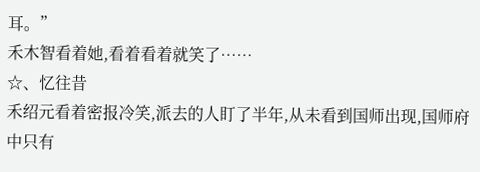耳。”
禾木智看着她,看着看着就笑了……
☆、忆往昔
禾绍元看着密报冷笑,派去的人盯了半年,从未看到国师出现,国师府中只有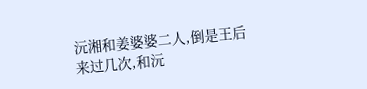沅湘和姜婆婆二人,倒是王后来过几次,和沅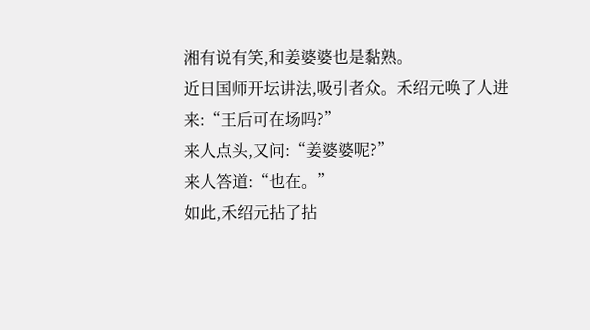湘有说有笑,和姜婆婆也是黏熟。
近日国师开坛讲法,吸引者众。禾绍元唤了人进来:“王后可在场吗?”
来人点头,又问:“姜婆婆呢?”
来人答道:“也在。”
如此,禾绍元拈了拈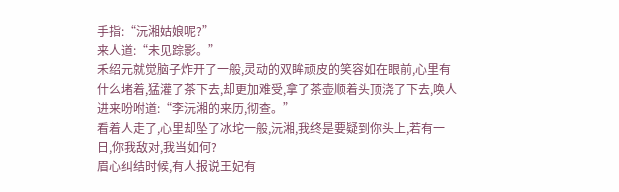手指:“沅湘姑娘呢?”
来人道:“未见踪影。”
禾绍元就觉脑子炸开了一般,灵动的双眸顽皮的笑容如在眼前,心里有什么堵着,猛灌了茶下去,却更加难受,拿了茶壶顺着头顶浇了下去,唤人进来吩咐道:“李沅湘的来历,彻查。”
看着人走了,心里却坠了冰坨一般,沅湘,我终是要疑到你头上,若有一日,你我敌对,我当如何?
眉心纠结时候,有人报说王妃有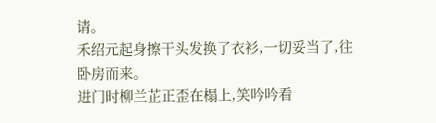请。
禾绍元起身擦干头发换了衣衫,一切妥当了,往卧房而来。
进门时柳兰芷正歪在榻上,笑吟吟看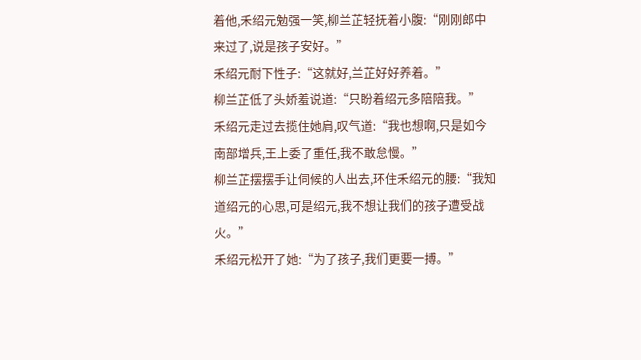着他,禾绍元勉强一笑,柳兰芷轻抚着小腹:“刚刚郎中来过了,说是孩子安好。”
禾绍元耐下性子:“这就好,兰芷好好养着。”
柳兰芷低了头娇羞说道:“只盼着绍元多陪陪我。”
禾绍元走过去揽住她肩,叹气道:“我也想啊,只是如今南部增兵,王上委了重任,我不敢怠慢。”
柳兰芷摆摆手让伺候的人出去,环住禾绍元的腰:“我知道绍元的心思,可是绍元,我不想让我们的孩子遭受战火。”
禾绍元松开了她:“为了孩子,我们更要一搏。”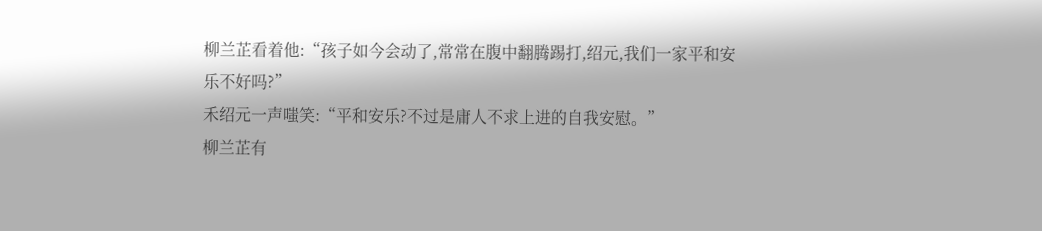柳兰芷看着他:“孩子如今会动了,常常在腹中翻腾踢打,绍元,我们一家平和安乐不好吗?”
禾绍元一声嗤笑:“平和安乐?不过是庸人不求上进的自我安慰。”
柳兰芷有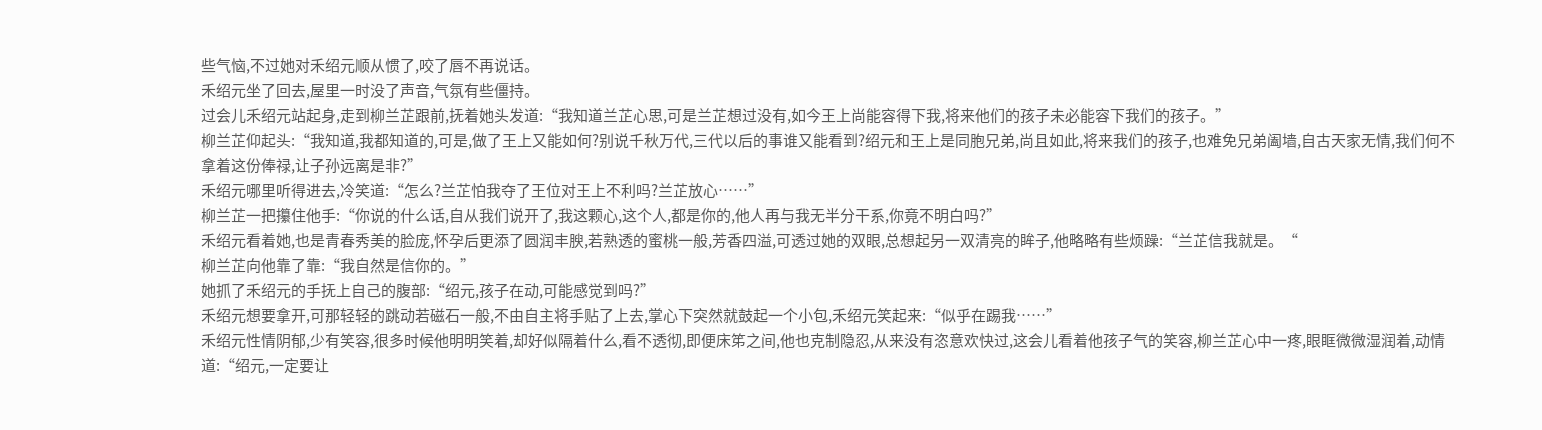些气恼,不过她对禾绍元顺从惯了,咬了唇不再说话。
禾绍元坐了回去,屋里一时没了声音,气氛有些僵持。
过会儿禾绍元站起身,走到柳兰芷跟前,抚着她头发道:“我知道兰芷心思,可是兰芷想过没有,如今王上尚能容得下我,将来他们的孩子未必能容下我们的孩子。”
柳兰芷仰起头:“我知道,我都知道的,可是,做了王上又能如何?别说千秋万代,三代以后的事谁又能看到?绍元和王上是同胞兄弟,尚且如此,将来我们的孩子,也难免兄弟阖墙,自古天家无情,我们何不拿着这份俸禄,让子孙远离是非?”
禾绍元哪里听得进去,冷笑道:“怎么?兰芷怕我夺了王位对王上不利吗?兰芷放心……”
柳兰芷一把攥住他手:“你说的什么话,自从我们说开了,我这颗心,这个人,都是你的,他人再与我无半分干系,你竟不明白吗?”
禾绍元看着她,也是青春秀美的脸庞,怀孕后更添了圆润丰腴,若熟透的蜜桃一般,芳香四溢,可透过她的双眼,总想起另一双清亮的眸子,他略略有些烦躁:“兰芷信我就是。“
柳兰芷向他靠了靠:“我自然是信你的。”
她抓了禾绍元的手抚上自己的腹部:“绍元,孩子在动,可能感觉到吗?”
禾绍元想要拿开,可那轻轻的跳动若磁石一般,不由自主将手贴了上去,掌心下突然就鼓起一个小包,禾绍元笑起来:“似乎在踢我……”
禾绍元性情阴郁,少有笑容,很多时候他明明笑着,却好似隔着什么,看不透彻,即便床笫之间,他也克制隐忍,从来没有恣意欢快过,这会儿看着他孩子气的笑容,柳兰芷心中一疼,眼眶微微湿润着,动情道:“绍元,一定要让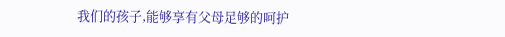我们的孩子,能够享有父母足够的呵护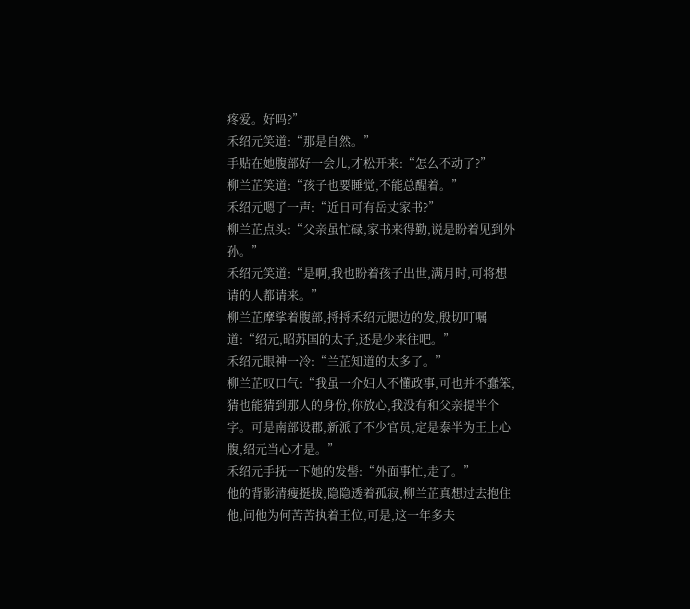疼爱。好吗?”
禾绍元笑道:“那是自然。”
手贴在她腹部好一会儿,才松开来:“怎么不动了?”
柳兰芷笑道:“孩子也要睡觉,不能总醒着。”
禾绍元嗯了一声:“近日可有岳丈家书?”
柳兰芷点头:“父亲虽忙碌,家书来得勤,说是盼着见到外孙。”
禾绍元笑道:“是啊,我也盼着孩子出世,满月时,可将想请的人都请来。”
柳兰芷摩挲着腹部,捋捋禾绍元腮边的发,殷切叮嘱道:“绍元,昭苏国的太子,还是少来往吧。”
禾绍元眼神一冷:“兰芷知道的太多了。”
柳兰芷叹口气:“我虽一介妇人不懂政事,可也并不蠢笨,猜也能猜到那人的身份,你放心,我没有和父亲提半个字。可是南部设郡,新派了不少官员,定是泰半为王上心腹,绍元当心才是。”
禾绍元手抚一下她的发髻:“外面事忙,走了。”
他的背影清瘦挺拔,隐隐透着孤寂,柳兰芷真想过去抱住他,问他为何苦苦执着王位,可是,这一年多夫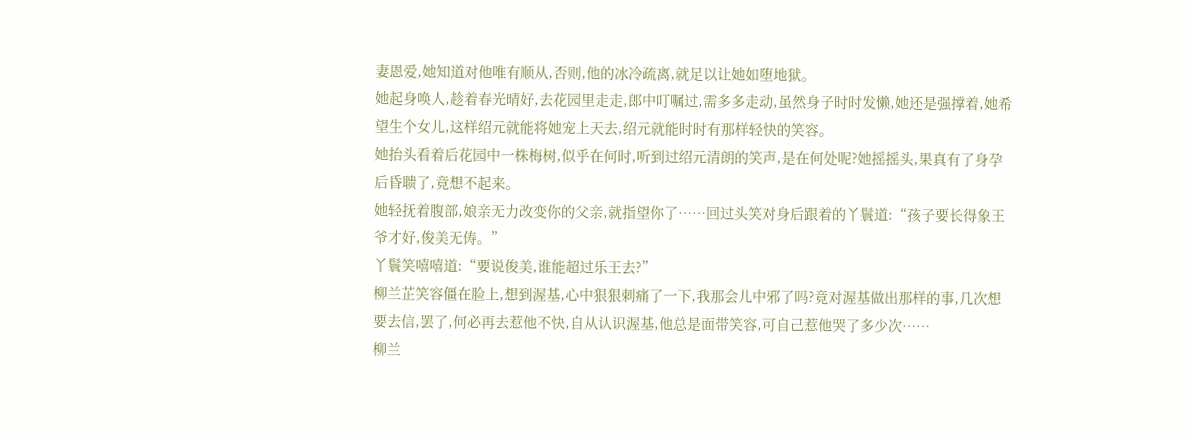妻恩爱,她知道对他唯有顺从,否则,他的冰冷疏离,就足以让她如堕地狱。
她起身唤人,趁着春光晴好,去花园里走走,郎中叮嘱过,需多多走动,虽然身子时时发懒,她还是强撑着,她希望生个女儿,这样绍元就能将她宠上天去,绍元就能时时有那样轻快的笑容。
她抬头看着后花园中一株梅树,似乎在何时,听到过绍元清朗的笑声,是在何处呢?她摇摇头,果真有了身孕后昏聩了,竟想不起来。
她轻抚着腹部,娘亲无力改变你的父亲,就指望你了……回过头笑对身后跟着的丫鬟道:“孩子要长得象王爷才好,俊美无俦。”
丫鬟笑嘻嘻道:“要说俊美,谁能超过乐王去?”
柳兰芷笑容僵在脸上,想到渥基,心中狠狠刺痛了一下,我那会儿中邪了吗?竟对渥基做出那样的事,几次想要去信,罢了,何必再去惹他不快,自从认识渥基,他总是面带笑容,可自己惹他哭了多少次……
柳兰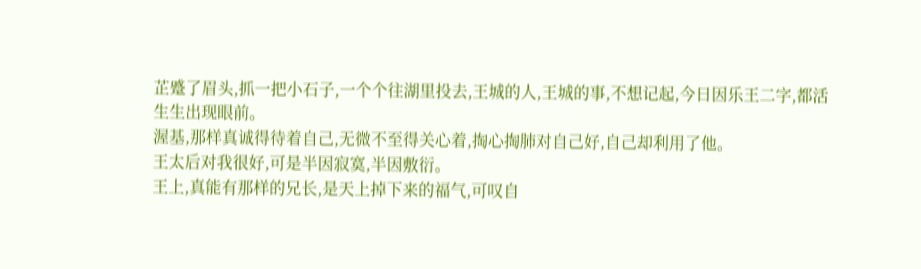芷蹙了眉头,抓一把小石子,一个个往湖里投去,王城的人,王城的事,不想记起,今日因乐王二字,都活生生出现眼前。
渥基,那样真诚得待着自己,无微不至得关心着,掏心掏肺对自己好,自己却利用了他。
王太后对我很好,可是半因寂寞,半因敷衍。
王上,真能有那样的兄长,是天上掉下来的福气,可叹自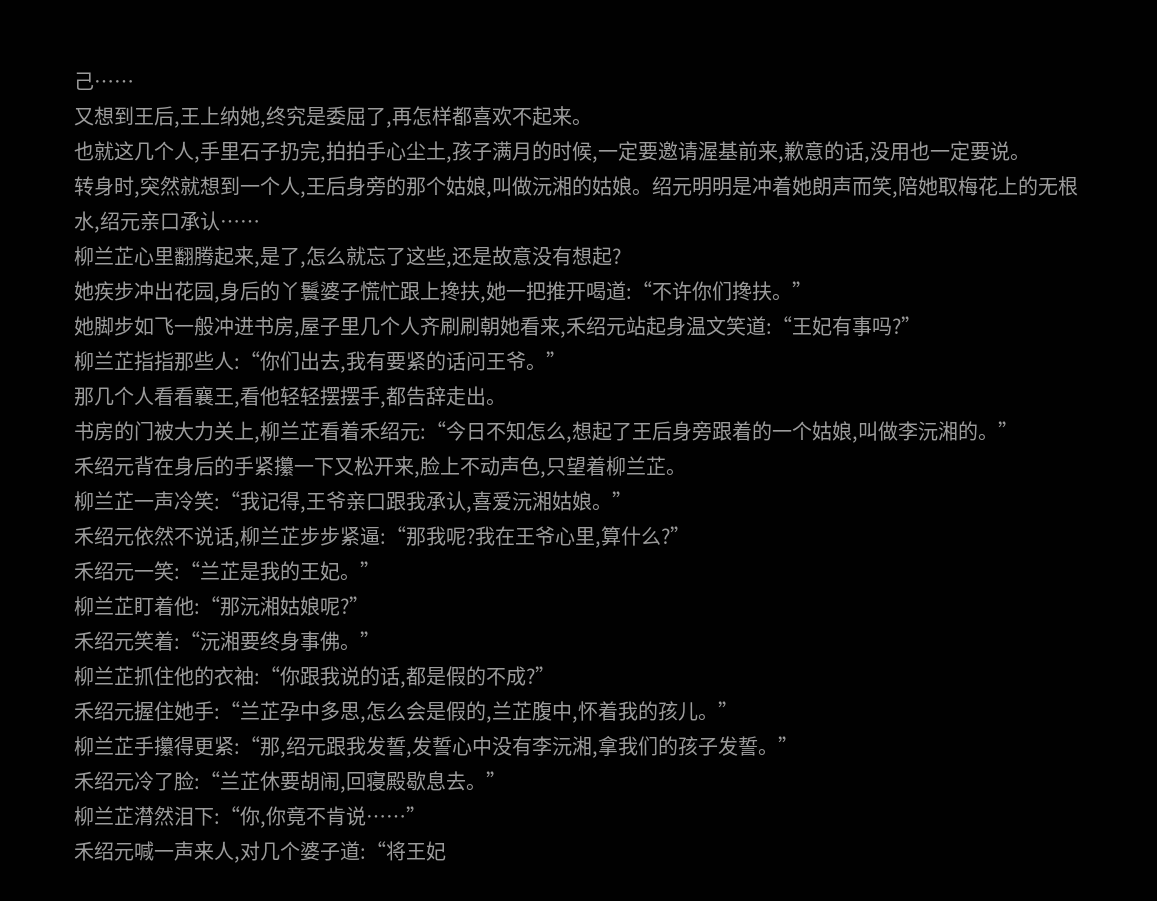己……
又想到王后,王上纳她,终究是委屈了,再怎样都喜欢不起来。
也就这几个人,手里石子扔完,拍拍手心尘土,孩子满月的时候,一定要邀请渥基前来,歉意的话,没用也一定要说。
转身时,突然就想到一个人,王后身旁的那个姑娘,叫做沅湘的姑娘。绍元明明是冲着她朗声而笑,陪她取梅花上的无根水,绍元亲口承认……
柳兰芷心里翻腾起来,是了,怎么就忘了这些,还是故意没有想起?
她疾步冲出花园,身后的丫鬟婆子慌忙跟上搀扶,她一把推开喝道:“不许你们搀扶。”
她脚步如飞一般冲进书房,屋子里几个人齐刷刷朝她看来,禾绍元站起身温文笑道:“王妃有事吗?”
柳兰芷指指那些人:“你们出去,我有要紧的话问王爷。”
那几个人看看襄王,看他轻轻摆摆手,都告辞走出。
书房的门被大力关上,柳兰芷看着禾绍元:“今日不知怎么,想起了王后身旁跟着的一个姑娘,叫做李沅湘的。”
禾绍元背在身后的手紧攥一下又松开来,脸上不动声色,只望着柳兰芷。
柳兰芷一声冷笑:“我记得,王爷亲口跟我承认,喜爱沅湘姑娘。”
禾绍元依然不说话,柳兰芷步步紧逼:“那我呢?我在王爷心里,算什么?”
禾绍元一笑:“兰芷是我的王妃。”
柳兰芷盯着他:“那沅湘姑娘呢?”
禾绍元笑着:“沅湘要终身事佛。”
柳兰芷抓住他的衣袖:“你跟我说的话,都是假的不成?”
禾绍元握住她手:“兰芷孕中多思,怎么会是假的,兰芷腹中,怀着我的孩儿。”
柳兰芷手攥得更紧:“那,绍元跟我发誓,发誓心中没有李沅湘,拿我们的孩子发誓。”
禾绍元冷了脸:“兰芷休要胡闹,回寝殿歇息去。”
柳兰芷潸然泪下:“你,你竟不肯说……”
禾绍元喊一声来人,对几个婆子道:“将王妃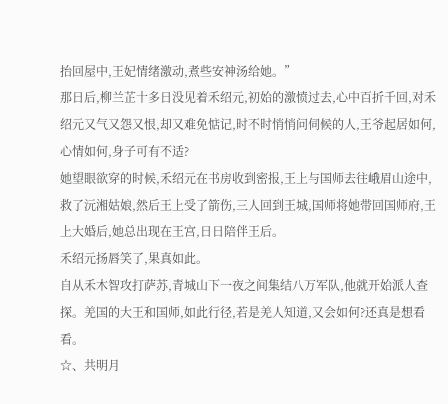抬回屋中,王妃情绪激动,煮些安神汤给她。”
那日后,柳兰芷十多日没见着禾绍元,初始的激愤过去,心中百折千回,对禾绍元又气又怨又恨,却又难免惦记,时不时悄悄问伺候的人,王爷起居如何,心情如何,身子可有不适?
她望眼欲穿的时候,禾绍元在书房收到密报,王上与国师去往峨眉山途中,救了沅湘姑娘,然后王上受了箭伤,三人回到王城,国师将她带回国师府,王上大婚后,她总出现在王宫,日日陪伴王后。
禾绍元扬唇笑了,果真如此。
自从禾木智攻打萨苏,青城山下一夜之间集结八万军队,他就开始派人查探。羌国的大王和国师,如此行径,若是羌人知道,又会如何?还真是想看看。
☆、共明月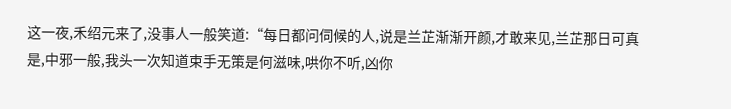这一夜,禾绍元来了,没事人一般笑道:“每日都问伺候的人,说是兰芷渐渐开颜,才敢来见,兰芷那日可真是,中邪一般,我头一次知道束手无策是何滋味,哄你不听,凶你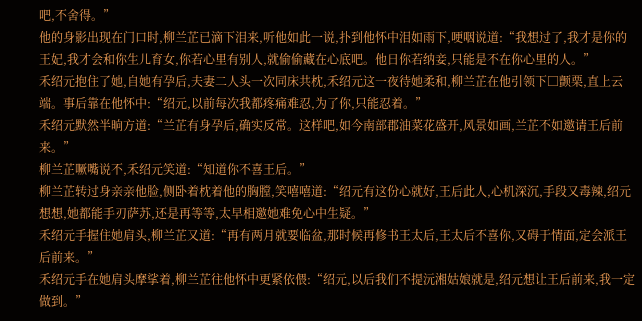吧,不舍得。”
他的身影出现在门口时,柳兰芷已滴下泪来,听他如此一说,扑到他怀中泪如雨下,哽咽说道:“我想过了,我才是你的王妃,我才会和你生儿育女,你若心里有别人,就偷偷藏在心底吧。他日你若纳妾,只能是不在你心里的人。”
禾绍元抱住了她,自她有孕后,夫妻二人头一次同床共枕,禾绍元这一夜待她柔和,柳兰芷在他引领下□颤栗,直上云端。事后靠在他怀中:“绍元,以前每次我都疼痛难忍,为了你,只能忍着。”
禾绍元默然半晌方道:“兰芷有身孕后,确实反常。这样吧,如今南部郡油菜花盛开,风景如画,兰芷不如邀请王后前来。”
柳兰芷噘嘴说不,禾绍元笑道:“知道你不喜王后。”
柳兰芷转过身亲亲他脸,侧卧着枕着他的胸膛,笑嘻嘻道:“绍元有这份心就好,王后此人,心机深沉,手段又毒辣,绍元想想,她都能手刃萨苏,还是再等等,太早相邀她难免心中生疑。”
禾绍元手握住她肩头,柳兰芷又道:“再有两月就要临盆,那时候再修书王太后,王太后不喜你,又碍于情面,定会派王后前来。”
禾绍元手在她肩头摩挲着,柳兰芷往他怀中更紧依偎:“绍元,以后我们不提沅湘姑娘就是,绍元想让王后前来,我一定做到。”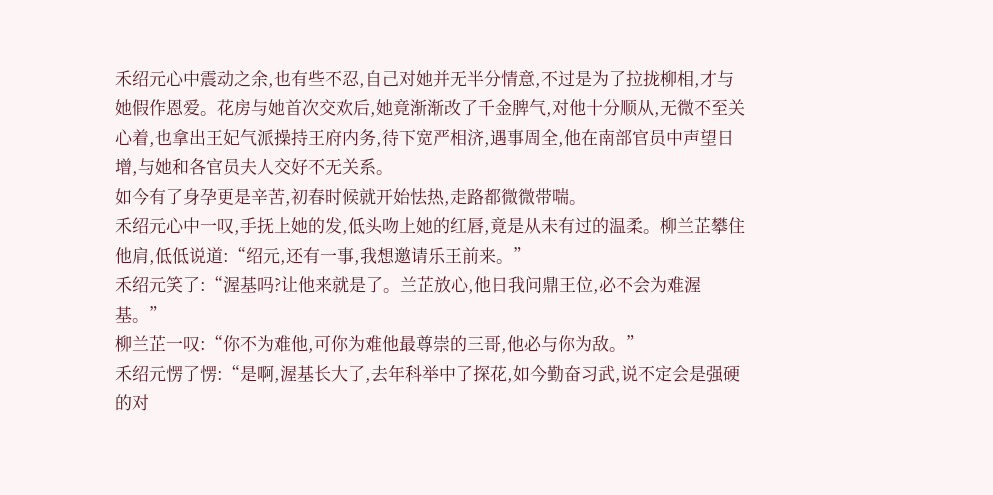禾绍元心中震动之余,也有些不忍,自己对她并无半分情意,不过是为了拉拢柳相,才与她假作恩爱。花房与她首次交欢后,她竟渐渐改了千金脾气,对他十分顺从,无微不至关心着,也拿出王妃气派操持王府内务,待下宽严相济,遇事周全,他在南部官员中声望日增,与她和各官员夫人交好不无关系。
如今有了身孕更是辛苦,初春时候就开始怯热,走路都微微带喘。
禾绍元心中一叹,手抚上她的发,低头吻上她的红唇,竟是从未有过的温柔。柳兰芷攀住他肩,低低说道:“绍元,还有一事,我想邀请乐王前来。”
禾绍元笑了:“渥基吗?让他来就是了。兰芷放心,他日我问鼎王位,必不会为难渥基。”
柳兰芷一叹:“你不为难他,可你为难他最尊崇的三哥,他必与你为敌。”
禾绍元愣了愣:“是啊,渥基长大了,去年科举中了探花,如今勤奋习武,说不定会是强硬的对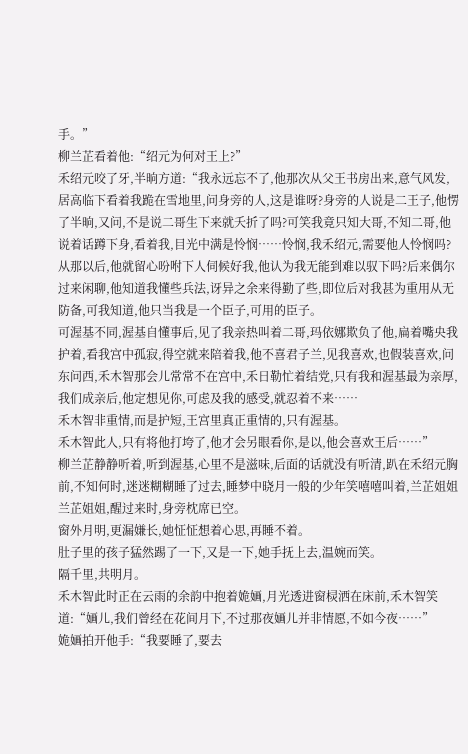手。”
柳兰芷看着他:“绍元为何对王上?”
禾绍元咬了牙,半晌方道:“我永远忘不了,他那次从父王书房出来,意气风发,居高临下看着我跪在雪地里,问身旁的人,这是谁呀?身旁的人说是二王子,他愣了半晌,又问,不是说二哥生下来就夭折了吗?可笑我竟只知大哥,不知二哥,他说着话蹲下身,看着我,目光中满是怜悯……怜悯,我禾绍元,需要他人怜悯吗?从那以后,他就留心吩咐下人伺候好我,他认为我无能到难以驭下吗?后来偶尔过来闲聊,他知道我懂些兵法,讶异之余来得勤了些,即位后对我甚为重用从无防备,可我知道,他只当我是一个臣子,可用的臣子。
可渥基不同,渥基自懂事后,见了我亲热叫着二哥,玛依娜欺负了他,扁着嘴央我护着,看我宫中孤寂,得空就来陪着我,他不喜君子兰,见我喜欢,也假装喜欢,问东问西,禾木智那会儿常常不在宫中,禾日勒忙着结党,只有我和渥基最为亲厚,我们成亲后,他定想见你,可虑及我的感受,就忍着不来……
禾木智非重情,而是护短,王宫里真正重情的,只有渥基。
禾木智此人,只有将他打垮了,他才会另眼看你,是以,他会喜欢王后……”
柳兰芷静静听着,听到渥基,心里不是滋味,后面的话就没有听清,趴在禾绍元胸前,不知何时,迷迷糊糊睡了过去,睡梦中晓月一般的少年笑嘻嘻叫着,兰芷姐姐兰芷姐姐,醒过来时,身旁枕席已空。
窗外月明,更漏嫌长,她怔怔想着心思,再睡不着。
肚子里的孩子猛然踢了一下,又是一下,她手抚上去,温婉而笑。
隔千里,共明月。
禾木智此时正在云雨的余韵中抱着姽婳,月光透进窗棂洒在床前,禾木智笑道:“婳儿,我们曾经在花间月下,不过那夜婳儿并非情愿,不如今夜……”
姽婳拍开他手:“我要睡了,要去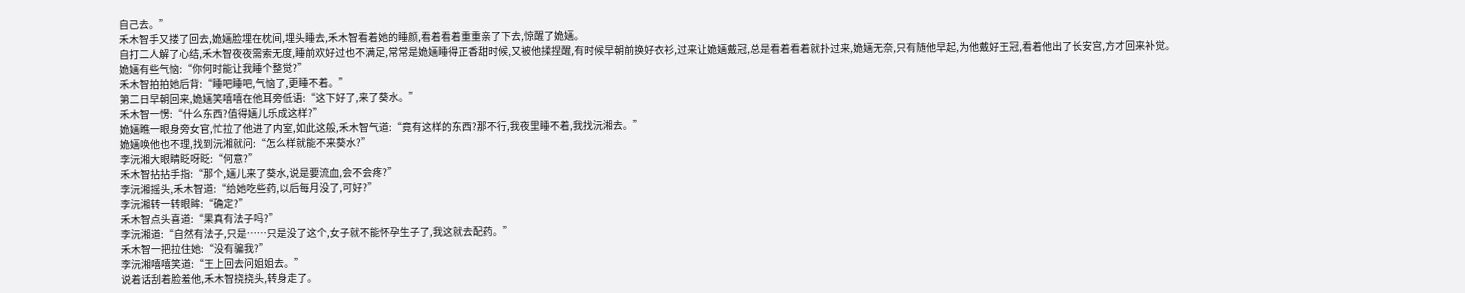自己去。”
禾木智手又搂了回去,姽婳脸埋在枕间,埋头睡去,禾木智看着她的睡颜,看着看着重重亲了下去,惊醒了姽婳。
自打二人解了心结,禾木智夜夜需索无度,睡前欢好过也不满足,常常是姽婳睡得正香甜时候,又被他揉捏醒,有时候早朝前换好衣衫,过来让姽婳戴冠,总是看着看着就扑过来,姽婳无奈,只有随他早起,为他戴好王冠,看着他出了长安宫,方才回来补觉。
姽婳有些气恼:“你何时能让我睡个整觉?”
禾木智拍拍她后背:“睡吧睡吧,气恼了,更睡不着。”
第二日早朝回来,姽婳笑嘻嘻在他耳旁低语:“这下好了,来了葵水。”
禾木智一愣:“什么东西?值得婳儿乐成这样?”
姽婳瞧一眼身旁女官,忙拉了他进了内室,如此这般,禾木智气道:“竟有这样的东西?那不行,我夜里睡不着,我找沅湘去。”
姽婳唤他也不理,找到沅湘就问:“怎么样就能不来葵水?”
李沅湘大眼睛眨呀眨:“何意?”
禾木智拈拈手指:“那个,婳儿来了葵水,说是要流血,会不会疼?”
李沅湘摇头,禾木智道:“给她吃些药,以后每月没了,可好?”
李沅湘转一转眼眸:“确定?”
禾木智点头喜道:“果真有法子吗?”
李沅湘道:“自然有法子,只是……只是没了这个,女子就不能怀孕生子了,我这就去配药。”
禾木智一把拉住她:“没有骗我?”
李沅湘嘻嘻笑道:“王上回去问姐姐去。”
说着话刮着脸羞他,禾木智挠挠头,转身走了。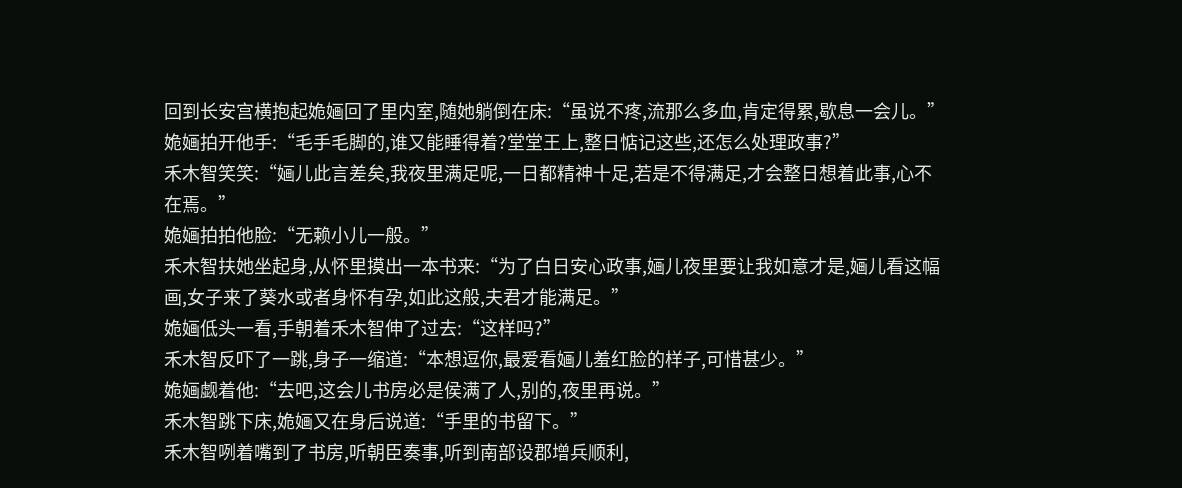回到长安宫横抱起姽婳回了里内室,随她躺倒在床:“虽说不疼,流那么多血,肯定得累,歇息一会儿。”
姽婳拍开他手:“毛手毛脚的,谁又能睡得着?堂堂王上,整日惦记这些,还怎么处理政事?”
禾木智笑笑:“婳儿此言差矣,我夜里满足呢,一日都精神十足,若是不得满足,才会整日想着此事,心不在焉。”
姽婳拍拍他脸:“无赖小儿一般。”
禾木智扶她坐起身,从怀里摸出一本书来:“为了白日安心政事,婳儿夜里要让我如意才是,婳儿看这幅画,女子来了葵水或者身怀有孕,如此这般,夫君才能满足。”
姽婳低头一看,手朝着禾木智伸了过去:“这样吗?”
禾木智反吓了一跳,身子一缩道:“本想逗你,最爱看婳儿羞红脸的样子,可惜甚少。”
姽婳觑着他:“去吧,这会儿书房必是侯满了人,别的,夜里再说。”
禾木智跳下床,姽婳又在身后说道:“手里的书留下。”
禾木智咧着嘴到了书房,听朝臣奏事,听到南部设郡增兵顺利,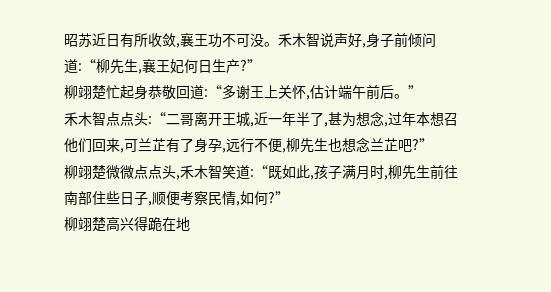昭苏近日有所收敛,襄王功不可没。禾木智说声好,身子前倾问道:“柳先生,襄王妃何日生产?”
柳翊楚忙起身恭敬回道:“多谢王上关怀,估计端午前后。”
禾木智点点头:“二哥离开王城,近一年半了,甚为想念,过年本想召他们回来,可兰芷有了身孕,远行不便,柳先生也想念兰芷吧?”
柳翊楚微微点点头,禾木智笑道:“既如此,孩子满月时,柳先生前往南部住些日子,顺便考察民情,如何?”
柳翊楚高兴得跪在地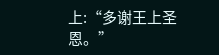上:“多谢王上圣恩。”